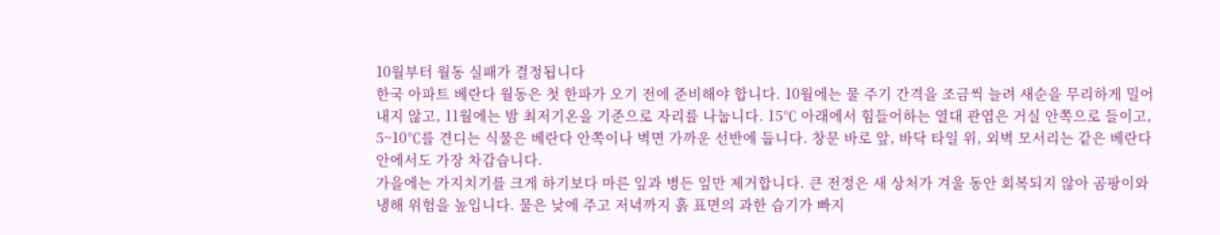10월부터 월동 실패가 결정됩니다
한국 아파트 베란다 월동은 첫 한파가 오기 전에 준비해야 합니다. 10월에는 물 주기 간격을 조금씩 늘려 새순을 무리하게 밀어내지 않고, 11월에는 밤 최저기온을 기준으로 자리를 나눕니다. 15℃ 아래에서 힘들어하는 열대 관엽은 거실 안쪽으로 들이고, 5~10℃를 견디는 식물은 베란다 안쪽이나 벽면 가까운 선반에 둡니다. 창문 바로 앞, 바닥 타일 위, 외벽 모서리는 같은 베란다 안에서도 가장 차갑습니다.
가을에는 가지치기를 크게 하기보다 마른 잎과 병든 잎만 제거합니다. 큰 전정은 새 상처가 겨울 동안 회복되지 않아 곰팡이와 냉해 위험을 높입니다. 물은 낮에 주고 저녁까지 흙 표면의 과한 습기가 빠지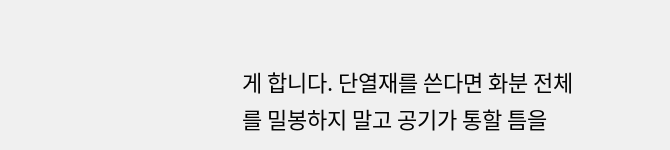게 합니다. 단열재를 쓴다면 화분 전체를 밀봉하지 말고 공기가 통할 틈을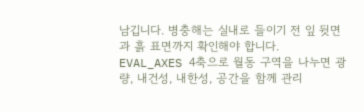남깁니다. 병충해는 실내로 들이기 전 잎 뒷면과 흙 표면까지 확인해야 합니다.
EVAL_AXES 4축으로 월동 구역을 나누면 광량, 내건성, 내한성, 공간을 함께 관리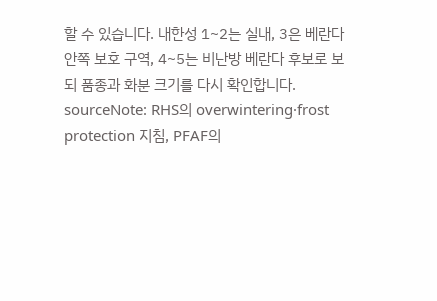할 수 있습니다. 내한성 1~2는 실내, 3은 베란다 안쪽 보호 구역, 4~5는 비난방 베란다 후보로 보되 품종과 화분 크기를 다시 확인합니다.
sourceNote: RHS의 overwintering·frost protection 지침, PFAF의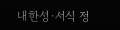내한성·서식 정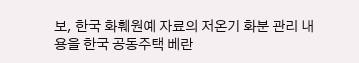보, 한국 화훼원예 자료의 저온기 화분 관리 내용을 한국 공동주택 베란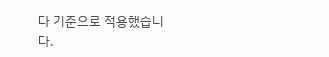다 기준으로 적용했습니다.